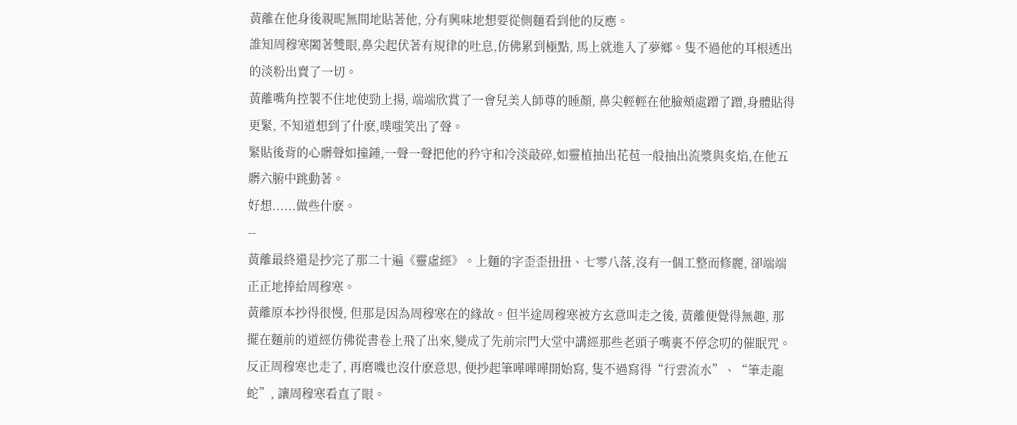黃離在他身後親昵無間地貼著他, 分有興味地想要從側麵看到他的反應。
誰知周穆寒闔著雙眼,鼻尖起伏著有規律的吐息,仿佛累到極點, 馬上就進入了夢鄉。隻不過他的耳根透出的淡粉出賣了一切。
黃離嘴角控製不住地使勁上揚, 端端欣賞了一會兒美人師尊的睡顏, 鼻尖輕輕在他臉頰處蹭了蹭,身體貼得更緊, 不知道想到了什麽,噗嗤笑出了聲。
緊貼後背的心髒聲如撞鍾,一聲一聲把他的矜守和冷淡敲碎,如靈植抽出花苞一般抽出流漿與炙焰,在他五髒六腑中跳動著。
好想......做些什麽。
--
黃離最終還是抄完了那二十遍《靈虛經》。上麵的字歪歪扭扭、七零八落,沒有一個工整而修麗, 卻端端正正地捧給周穆寒。
黃離原本抄得很慢, 但那是因為周穆寒在的緣故。但半途周穆寒被方玄意叫走之後, 黃離便覺得無趣, 那擺在麵前的道經仿佛從書卷上飛了出來,變成了先前宗門大堂中講經那些老頭子嘴裏不停念叨的催眠咒。
反正周穆寒也走了, 再磨嘰也沒什麽意思, 便抄起筆嘩嘩嘩開始寫, 隻不過寫得“行雲流水”、“筆走龍蛇”, 讓周穆寒看直了眼。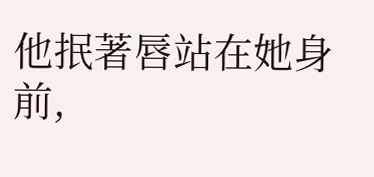他抿著唇站在她身前,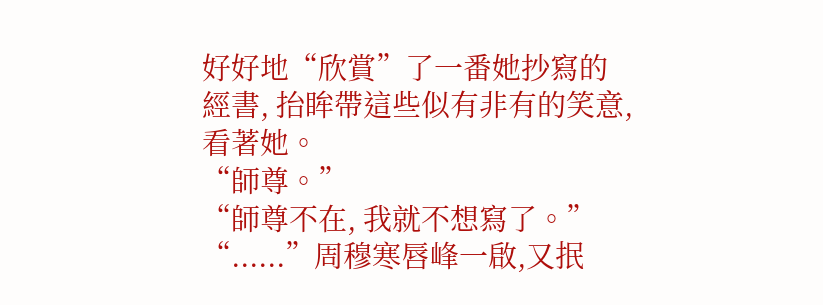好好地“欣賞”了一番她抄寫的經書, 抬眸帶這些似有非有的笑意, 看著她。
“師尊。”
“師尊不在, 我就不想寫了。”
“......”周穆寒唇峰一啟,又抿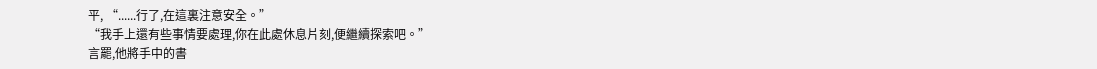平, “......行了,在這裏注意安全。”
“我手上還有些事情要處理,你在此處休息片刻,便繼續探索吧。”
言罷,他將手中的書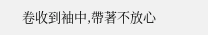卷收到袖中,帶著不放心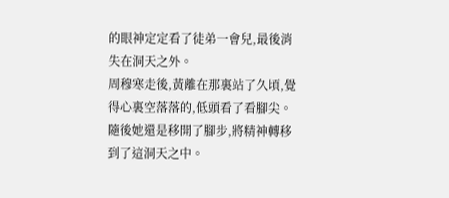的眼神定定看了徒弟一會兒,最後消失在洞天之外。
周穆寒走後,黃離在那裏站了久頃,覺得心裏空落落的,低頭看了看腳尖。
隨後她還是移開了腳步,將精神轉移到了這洞天之中。